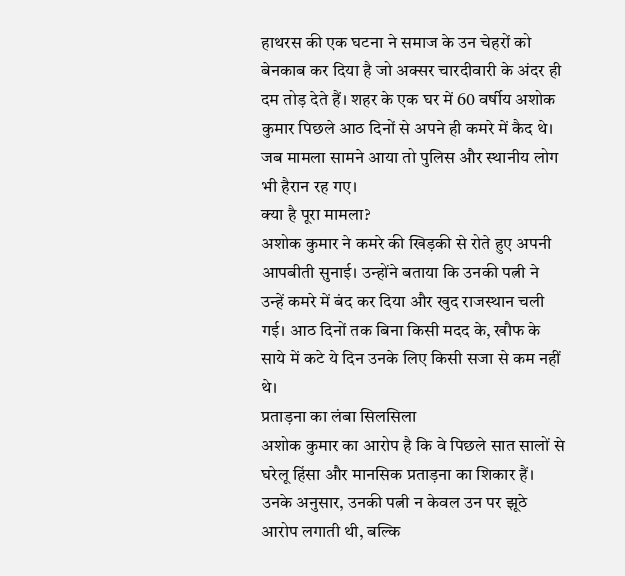हाथरस की एक घटना ने समाज के उन चेहरों को बेनकाब कर दिया है जो अक्सर चारदीवारी के अंदर ही दम तोड़ देते हैं। शहर के एक घर में 60 वर्षीय अशोक कुमार पिछले आठ दिनों से अपने ही कमरे में कैद थे। जब मामला सामने आया तो पुलिस और स्थानीय लोग भी हैरान रह गए।
क्या है पूरा मामला?
अशोक कुमार ने कमरे की खिड़की से रोते हुए अपनी आपबीती सुनाई। उन्होंने बताया कि उनकी पत्नी ने उन्हें कमरे में बंद कर दिया और खुद राजस्थान चली गई। आठ दिनों तक बिना किसी मदद के, खौफ के साये में कटे ये दिन उनके लिए किसी सजा से कम नहीं थे।
प्रताड़ना का लंबा सिलसिला
अशोक कुमार का आरोप है कि वे पिछले सात सालों से घरेलू हिंसा और मानसिक प्रताड़ना का शिकार हैं। उनके अनुसार, उनकी पत्नी न केवल उन पर झूठे आरोप लगाती थी, बल्कि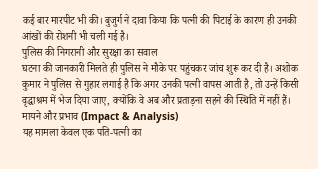कई बार मारपीट भी की। बुजुर्ग ने दावा किया कि पत्नी की पिटाई के कारण ही उनकी आंखों की रोशनी भी चली गई है।
पुलिस की निगरानी और सुरक्षा का सवाल
घटना की जानकारी मिलते ही पुलिस ने मौके पर पहुंचकर जांच शुरू कर दी है। अशोक कुमार ने पुलिस से गुहार लगाई है कि अगर उनकी पत्नी वापस आती है, तो उन्हें किसी वृद्धाश्रम में भेज दिया जाए, क्योंकि वे अब और प्रताड़ना सहने की स्थिति में नहीं हैं।
मायने और प्रभाव (Impact & Analysis)
यह मामला केवल एक पति-पत्नी का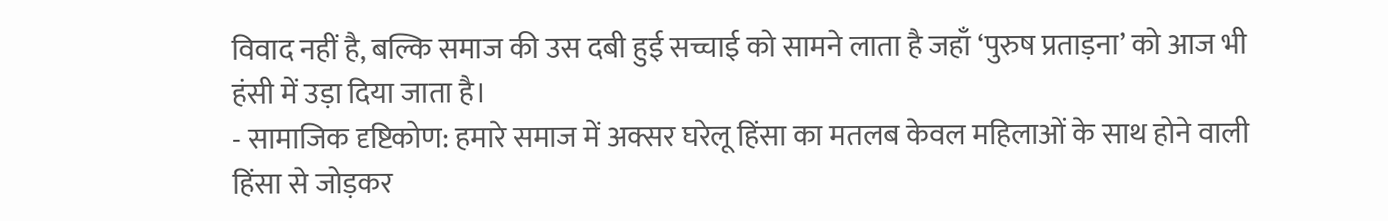विवाद नहीं है, बल्कि समाज की उस दबी हुई सच्चाई को सामने लाता है जहाँ ‘पुरुष प्रताड़ना’ को आज भी हंसी में उड़ा दिया जाता है।
- सामाजिक दृष्टिकोण: हमारे समाज में अक्सर घरेलू हिंसा का मतलब केवल महिलाओं के साथ होने वाली हिंसा से जोड़कर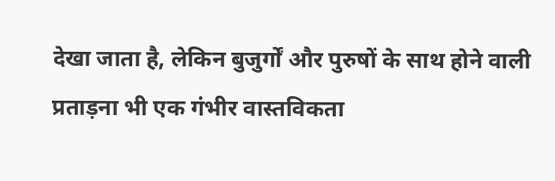देखा जाता है, लेकिन बुजुर्गों और पुरुषों के साथ होने वाली प्रताड़ना भी एक गंभीर वास्तविकता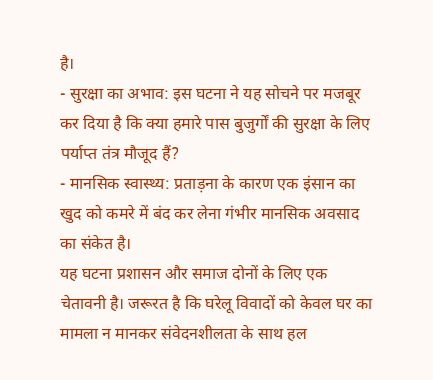है।
- सुरक्षा का अभाव: इस घटना ने यह सोचने पर मजबूर कर दिया है कि क्या हमारे पास बुजुर्गों की सुरक्षा के लिए पर्याप्त तंत्र मौजूद हैं?
- मानसिक स्वास्थ्य: प्रताड़ना के कारण एक इंसान का खुद को कमरे में बंद कर लेना गंभीर मानसिक अवसाद का संकेत है।
यह घटना प्रशासन और समाज दोनों के लिए एक चेतावनी है। जरूरत है कि घरेलू विवादों को केवल घर का मामला न मानकर संवेदनशीलता के साथ हल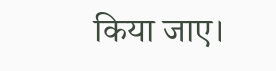किया जाए।